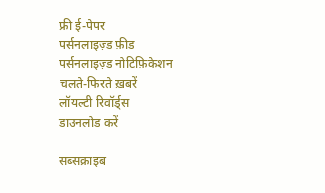फ्री ई-पेपर
पर्सनलाइज़्ड फ़ीड
पर्सनलाइज़्ड नोटिफ़िकेशन
चलते-फिरते ख़बरें
लॉयल्टी रिवॉर्ड्स
डाउनलोड करें

सब्सक्राइब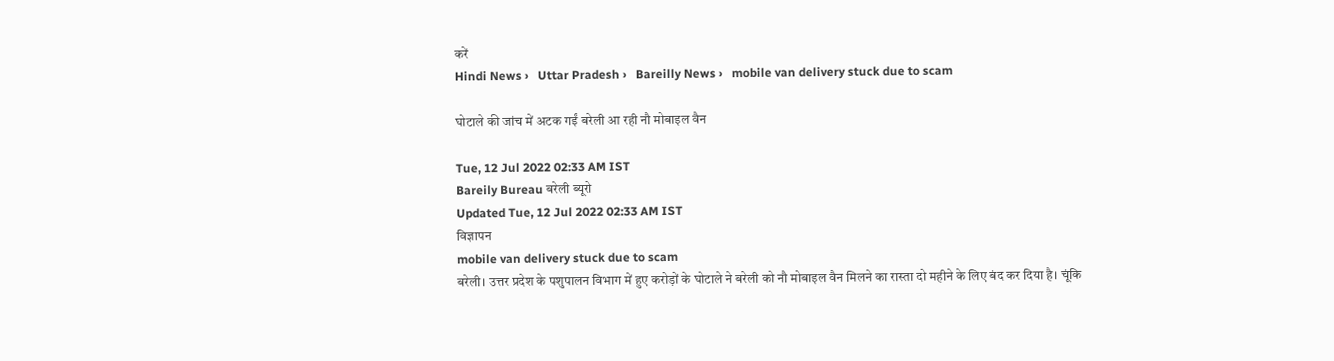करें
Hindi News ›   Uttar Pradesh ›   Bareilly News ›   mobile van delivery stuck due to scam

घोटाले की जांच में अटक गईं बरेली आ रही नौ मोबाइल वैन

Tue, 12 Jul 2022 02:33 AM IST
Bareily Bureau बरेली ब्यूरो
Updated Tue, 12 Jul 2022 02:33 AM IST
विज्ञापन
mobile van delivery stuck due to scam
बरेली। उत्तर प्रदेश के पशुपालन विभाग में हुए करोड़ों के घोटाले ने बरेली को नौ मोबाइल वैन मिलने का रास्ता दो महीने के लिए बंद कर दिया है। चूंकि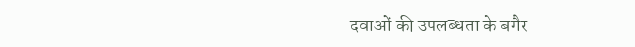दवाओं की उपलब्धता के बगैर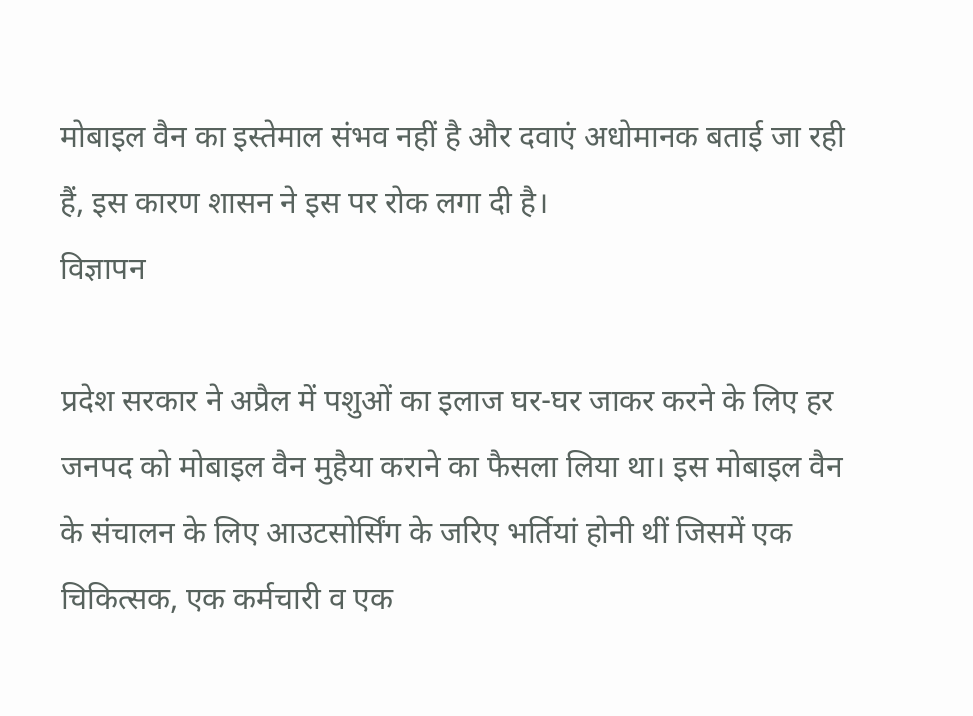मोबाइल वैन का इस्तेमाल संभव नहीं है और दवाएं अधोमानक बताई जा रही हैं, इस कारण शासन ने इस पर रोक लगा दी है।
विज्ञापन

प्रदेश सरकार ने अप्रैल में पशुओं का इलाज घर-घर जाकर करने के लिए हर जनपद को मोबाइल वैन मुहैया कराने का फैसला लिया था। इस मोबाइल वैन के संचालन के लिए आउटसोर्सिंग के जरिए भर्तियां होनी थीं जिसमें एक चिकित्सक, एक कर्मचारी व एक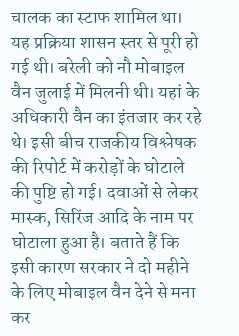चालक का स्टाफ शामिल था। यह प्रक्रिया शासन स्तर से पूरी हो गई थी। बरेली को नौ मोबाइल वैन जुलाई में मिलनी थी। यहां के अधिकारी वैन का इंतजार कर रहे थे। इसी बीच राजकीय विश्लेषक की रिपोर्ट में करोड़ों के घोटाले की पुष्टि हो गई। दवाओं से लेकर मास्क, सिरिंज आदि के नाम पर घोटाला हुआ है। बताते हैं कि इसी कारण सरकार ने दो महीने के लिए मोबाइल वैन देने से मना कर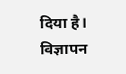दिया है।
विज्ञापन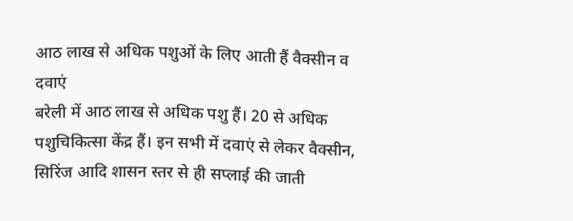आठ लाख से अधिक पशुओं के लिए आती हैं वैक्सीन व दवाएं
बरेली में आठ लाख से अधिक पशु हैं। 20 से अधिक पशुचिकित्सा केंद्र हैं। इन सभी में दवाएं से लेकर वैक्सीन, सिरिंज आदि शासन स्तर से ही सप्लाई की जाती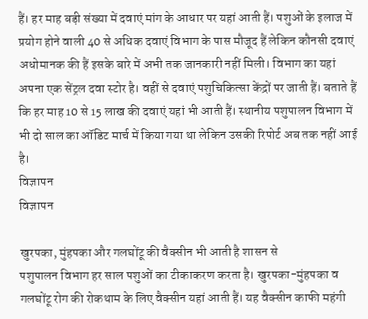हैं। हर माह बड़ी संख्या में दवाएं मांग के आधार पर यहां आती हैं। पशुओं के इलाज में प्रयोग होने वाली 40 से अधिक दवाएं विभाग के पास मौजूद हैं लेकिन कौनसी दवाएं अधोमानक की हैं इसके बारे में अभी तक जानकारी नहीं मिली। विभाग का यहां अपना एक सेंट्रल दवा स्टोर है। वहीं से दवाएं पशुचिकित्सा केंद्रों पर जाती हैं। बताते हैं कि हर माह 10 से 15 लाख की दवाएं यहां भी आती हैं। स्थानीय पशुपालन विभाग में भी दो साल का ऑडिट मार्च में किया गया था लेकिन उसकी रिपोर्ट अब तक नहीं आई है।
विज्ञापन
विज्ञापन

खुरपका, मुंहपका और गलघोंटू की वैक्सीन भी आती है शासन से
पशुपालन विभाग हर साल पशुओं का टीकाकरण करता है। खुरपका-मुंहपका व गलघोंटू रोग की रोकथाम के लिए वैक्सीन यहां आती हैं। यह वैक्सीन काफी महंगी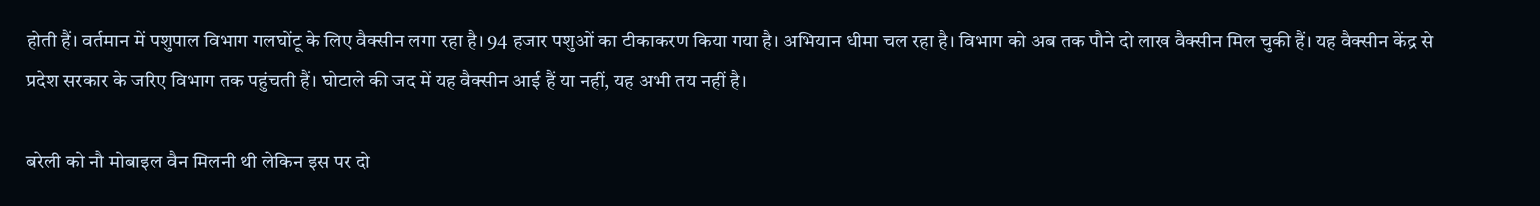होती हैं। वर्तमान में पशुपाल विभाग गलघोंटू के लिए वैक्सीन लगा रहा है। 94 हजार पशुओं का टीकाकरण किया गया है। अभियान धीमा चल रहा है। विभाग को अब तक पौने दो लाख वैक्सीन मिल चुकी हैं। यह वैक्सीन केंद्र से प्रदेश सरकार के जरिए विभाग तक पहुंचती हैं। घोटाले की जद में यह वैक्सीन आई हैं या नहीं, यह अभी तय नहीं है।

बरेली को नौ मोबाइल वैन मिलनी थी लेकिन इस पर दो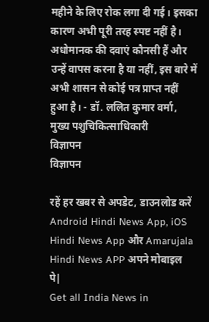महीने के लिए रोक लगा दी गई। इसका कारण अभी पूरी तरह स्पष्ट नहीं है। अधोमानक की दवाएं कौनसी हैं और उन्हें वापस करना है या नहीं, इस बारे में अभी शासन से कोई पत्र प्राप्त नहीं हुआ है। - डॉ. ललित कुमार वर्मा, मुख्य पशुचिकित्साधिकारी
विज्ञापन
विज्ञापन

रहें हर खबर से अपडेट, डाउनलोड करें Android Hindi News App, iOS Hindi News App और Amarujala Hindi News APP अपने मोबाइल पे|
Get all India News in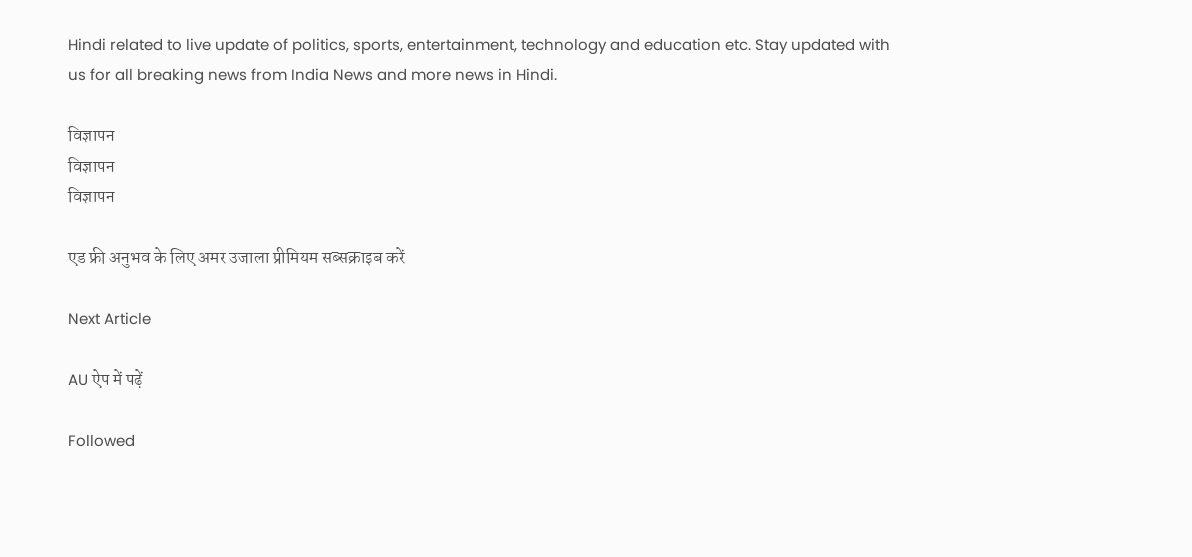Hindi related to live update of politics, sports, entertainment, technology and education etc. Stay updated with us for all breaking news from India News and more news in Hindi.

विज्ञापन
विज्ञापन
विज्ञापन

एड फ्री अनुभव के लिए अमर उजाला प्रीमियम सब्सक्राइब करें

Next Article

AU ऐप में पढ़ें

Followed